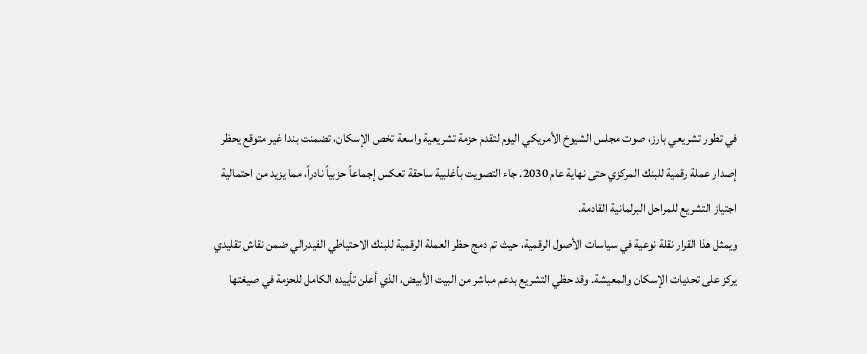في تطور تشريعي بارز، صوت مجلس الشيوخ الأمريكي اليوم لتقدم حزمة تشريعية واسعة تخص الإسكان، تضمنت بندا غير متوقع يحظر إصدار عملة رقمية للبنك المركزي حتى نهاية عام 2030. جاء التصويت بأغلبية ساحقة تعكس إجماعاً حزبياً نادراً، مما يزيد من احتمالية اجتياز التشريع للمراحل البرلمانية القادمة.
ويمثل هذا القرار نقلة نوعية في سياسات الأصول الرقمية، حيث تم دمج حظر العملة الرقمية للبنك الاحتياطي الفيدرالي ضمن نقاش تقليدي يركز على تحديات الإسكان والمعيشة. وقد حظي التشريع بدعم مباشر من البيت الأبيض، الذي أعلن تأييده الكامل للحزمة في صيغتها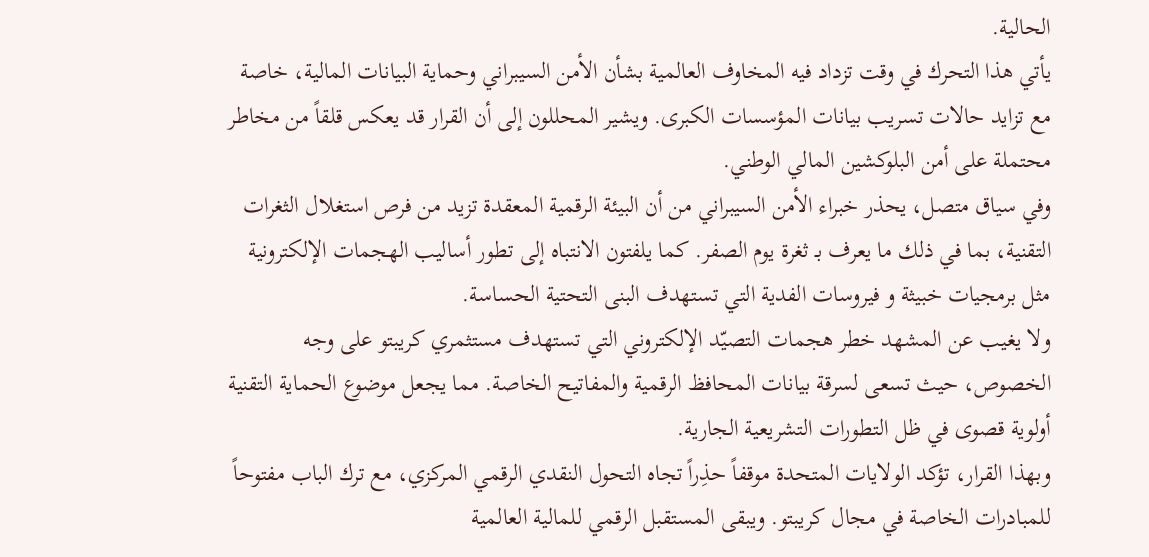الحالية.
يأتي هذا التحرك في وقت تزداد فيه المخاوف العالمية بشأن الأمن السيبراني وحماية البيانات المالية، خاصة مع تزايد حالات تسريب بيانات المؤسسات الكبرى. ويشير المحللون إلى أن القرار قد يعكس قلقاً من مخاطر محتملة على أمن البلوكشين المالي الوطني.
وفي سياق متصل، يحذر خبراء الأمن السيبراني من أن البيئة الرقمية المعقدة تزيد من فرص استغلال الثغرات التقنية، بما في ذلك ما يعرف بـ ثغرة يوم الصفر. كما يلفتون الانتباه إلى تطور أساليب الهجمات الإلكترونية مثل برمجيات خبيثة و فيروسات الفدية التي تستهدف البنى التحتية الحساسة.
ولا يغيب عن المشهد خطر هجمات التصيّد الإلكتروني التي تستهدف مستثمري كريبتو على وجه الخصوص، حيث تسعى لسرقة بيانات المحافظ الرقمية والمفاتيح الخاصة. مما يجعل موضوع الحماية التقنية أولوية قصوى في ظل التطورات التشريعية الجارية.
وبهذا القرار، تؤكد الولايات المتحدة موقفاً حذِراً تجاه التحول النقدي الرقمي المركزي، مع ترك الباب مفتوحاً للمبادرات الخاصة في مجال كريبتو. ويبقى المستقبل الرقمي للمالية العالمية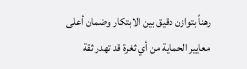رهناً بتوازن دقيق بين الابتكار وضمان أعلى معايير الحماية من أي ثغرة قد تهدر ثقة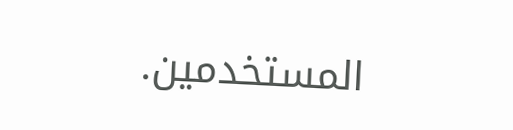المستخدمين.